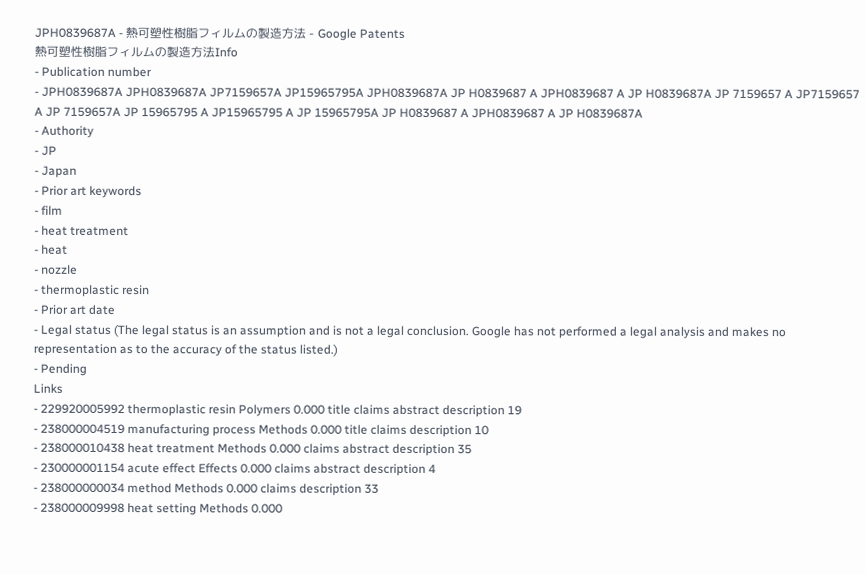JPH0839687A - 熱可塑性樹脂フィルムの製造方法 - Google Patents
熱可塑性樹脂フィルムの製造方法Info
- Publication number
- JPH0839687A JPH0839687A JP7159657A JP15965795A JPH0839687A JP H0839687 A JPH0839687 A JP H0839687A JP 7159657 A JP7159657 A JP 7159657A JP 15965795 A JP15965795 A JP 15965795A JP H0839687 A JPH0839687 A JP H0839687A
- Authority
- JP
- Japan
- Prior art keywords
- film
- heat treatment
- heat
- nozzle
- thermoplastic resin
- Prior art date
- Legal status (The legal status is an assumption and is not a legal conclusion. Google has not performed a legal analysis and makes no representation as to the accuracy of the status listed.)
- Pending
Links
- 229920005992 thermoplastic resin Polymers 0.000 title claims abstract description 19
- 238000004519 manufacturing process Methods 0.000 title claims description 10
- 238000010438 heat treatment Methods 0.000 claims abstract description 35
- 230000001154 acute effect Effects 0.000 claims abstract description 4
- 238000000034 method Methods 0.000 claims description 33
- 238000009998 heat setting Methods 0.000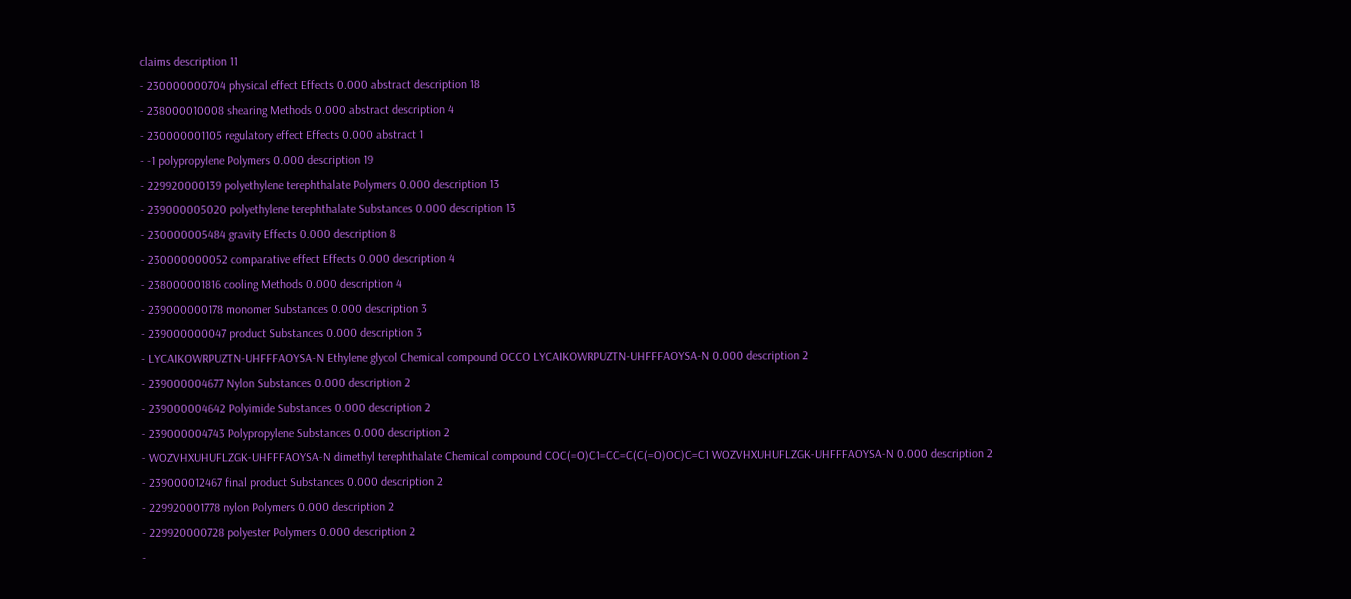claims description 11
- 230000000704 physical effect Effects 0.000 abstract description 18
- 238000010008 shearing Methods 0.000 abstract description 4
- 230000001105 regulatory effect Effects 0.000 abstract 1
- -1 polypropylene Polymers 0.000 description 19
- 229920000139 polyethylene terephthalate Polymers 0.000 description 13
- 239000005020 polyethylene terephthalate Substances 0.000 description 13
- 230000005484 gravity Effects 0.000 description 8
- 230000000052 comparative effect Effects 0.000 description 4
- 238000001816 cooling Methods 0.000 description 4
- 239000000178 monomer Substances 0.000 description 3
- 239000000047 product Substances 0.000 description 3
- LYCAIKOWRPUZTN-UHFFFAOYSA-N Ethylene glycol Chemical compound OCCO LYCAIKOWRPUZTN-UHFFFAOYSA-N 0.000 description 2
- 239000004677 Nylon Substances 0.000 description 2
- 239000004642 Polyimide Substances 0.000 description 2
- 239000004743 Polypropylene Substances 0.000 description 2
- WOZVHXUHUFLZGK-UHFFFAOYSA-N dimethyl terephthalate Chemical compound COC(=O)C1=CC=C(C(=O)OC)C=C1 WOZVHXUHUFLZGK-UHFFFAOYSA-N 0.000 description 2
- 239000012467 final product Substances 0.000 description 2
- 229920001778 nylon Polymers 0.000 description 2
- 229920000728 polyester Polymers 0.000 description 2
-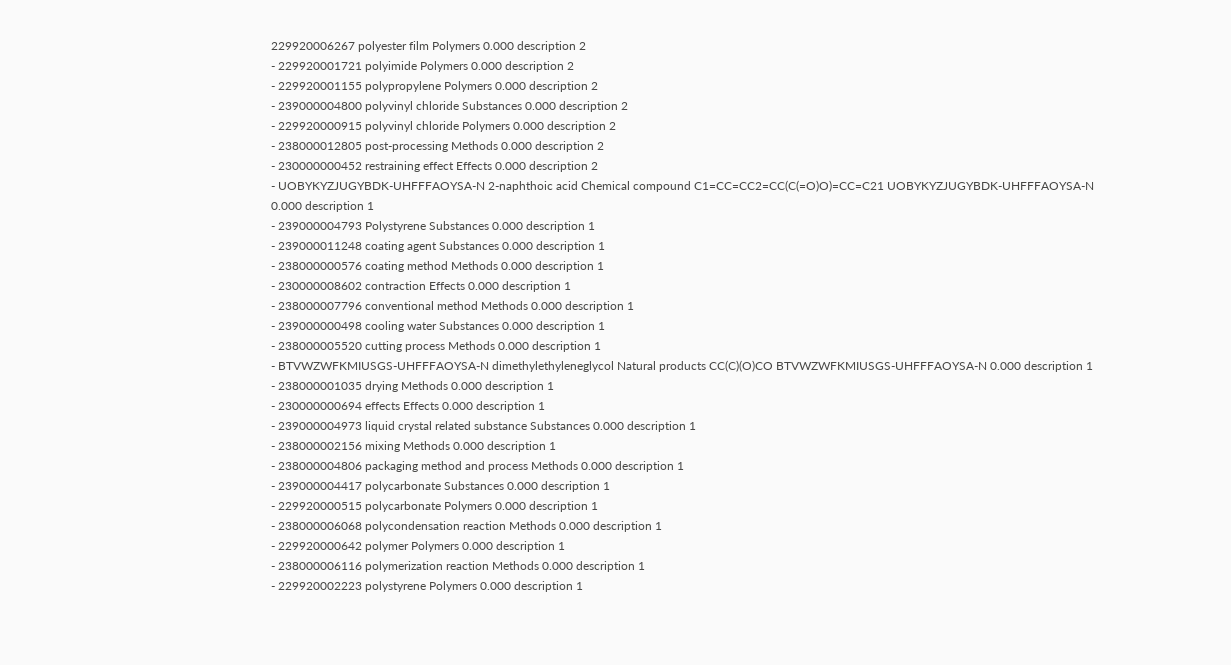229920006267 polyester film Polymers 0.000 description 2
- 229920001721 polyimide Polymers 0.000 description 2
- 229920001155 polypropylene Polymers 0.000 description 2
- 239000004800 polyvinyl chloride Substances 0.000 description 2
- 229920000915 polyvinyl chloride Polymers 0.000 description 2
- 238000012805 post-processing Methods 0.000 description 2
- 230000000452 restraining effect Effects 0.000 description 2
- UOBYKYZJUGYBDK-UHFFFAOYSA-N 2-naphthoic acid Chemical compound C1=CC=CC2=CC(C(=O)O)=CC=C21 UOBYKYZJUGYBDK-UHFFFAOYSA-N 0.000 description 1
- 239000004793 Polystyrene Substances 0.000 description 1
- 239000011248 coating agent Substances 0.000 description 1
- 238000000576 coating method Methods 0.000 description 1
- 230000008602 contraction Effects 0.000 description 1
- 238000007796 conventional method Methods 0.000 description 1
- 239000000498 cooling water Substances 0.000 description 1
- 238000005520 cutting process Methods 0.000 description 1
- BTVWZWFKMIUSGS-UHFFFAOYSA-N dimethylethyleneglycol Natural products CC(C)(O)CO BTVWZWFKMIUSGS-UHFFFAOYSA-N 0.000 description 1
- 238000001035 drying Methods 0.000 description 1
- 230000000694 effects Effects 0.000 description 1
- 239000004973 liquid crystal related substance Substances 0.000 description 1
- 238000002156 mixing Methods 0.000 description 1
- 238000004806 packaging method and process Methods 0.000 description 1
- 239000004417 polycarbonate Substances 0.000 description 1
- 229920000515 polycarbonate Polymers 0.000 description 1
- 238000006068 polycondensation reaction Methods 0.000 description 1
- 229920000642 polymer Polymers 0.000 description 1
- 238000006116 polymerization reaction Methods 0.000 description 1
- 229920002223 polystyrene Polymers 0.000 description 1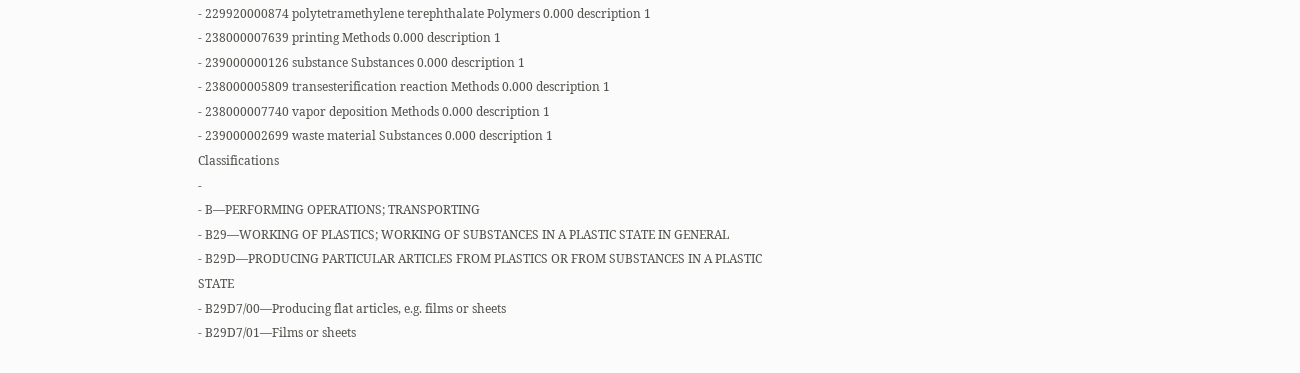- 229920000874 polytetramethylene terephthalate Polymers 0.000 description 1
- 238000007639 printing Methods 0.000 description 1
- 239000000126 substance Substances 0.000 description 1
- 238000005809 transesterification reaction Methods 0.000 description 1
- 238000007740 vapor deposition Methods 0.000 description 1
- 239000002699 waste material Substances 0.000 description 1
Classifications
-
- B—PERFORMING OPERATIONS; TRANSPORTING
- B29—WORKING OF PLASTICS; WORKING OF SUBSTANCES IN A PLASTIC STATE IN GENERAL
- B29D—PRODUCING PARTICULAR ARTICLES FROM PLASTICS OR FROM SUBSTANCES IN A PLASTIC STATE
- B29D7/00—Producing flat articles, e.g. films or sheets
- B29D7/01—Films or sheets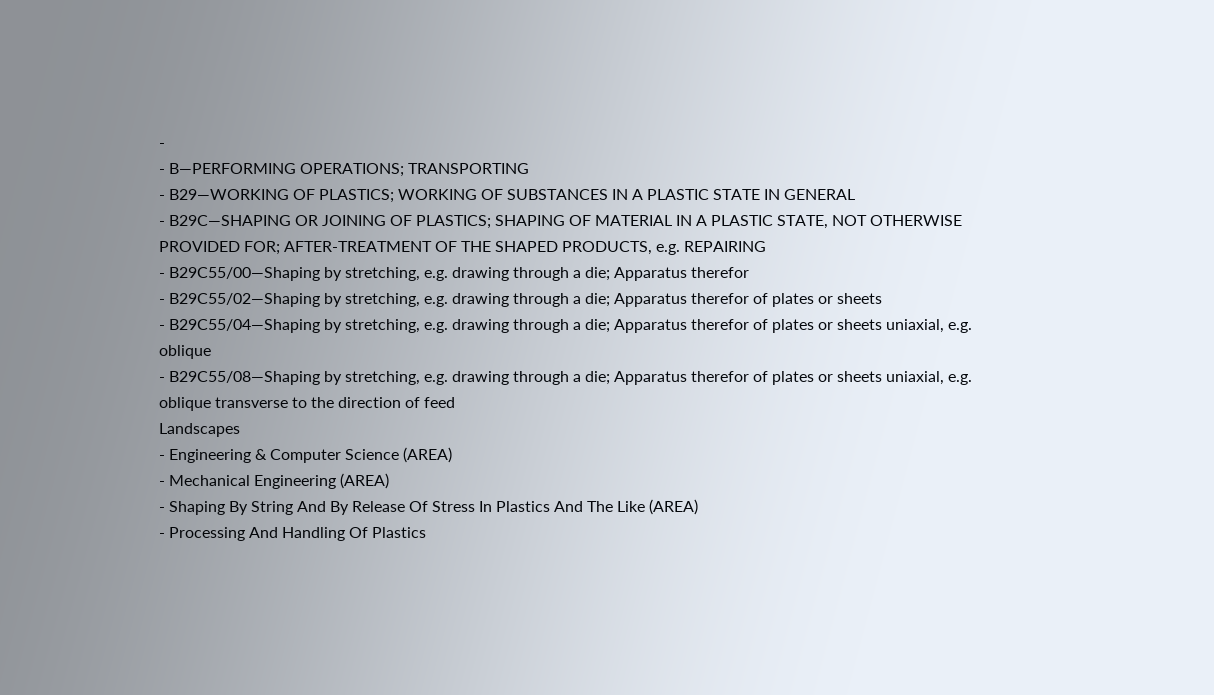-
- B—PERFORMING OPERATIONS; TRANSPORTING
- B29—WORKING OF PLASTICS; WORKING OF SUBSTANCES IN A PLASTIC STATE IN GENERAL
- B29C—SHAPING OR JOINING OF PLASTICS; SHAPING OF MATERIAL IN A PLASTIC STATE, NOT OTHERWISE PROVIDED FOR; AFTER-TREATMENT OF THE SHAPED PRODUCTS, e.g. REPAIRING
- B29C55/00—Shaping by stretching, e.g. drawing through a die; Apparatus therefor
- B29C55/02—Shaping by stretching, e.g. drawing through a die; Apparatus therefor of plates or sheets
- B29C55/04—Shaping by stretching, e.g. drawing through a die; Apparatus therefor of plates or sheets uniaxial, e.g. oblique
- B29C55/08—Shaping by stretching, e.g. drawing through a die; Apparatus therefor of plates or sheets uniaxial, e.g. oblique transverse to the direction of feed
Landscapes
- Engineering & Computer Science (AREA)
- Mechanical Engineering (AREA)
- Shaping By String And By Release Of Stress In Plastics And The Like (AREA)
- Processing And Handling Of Plastics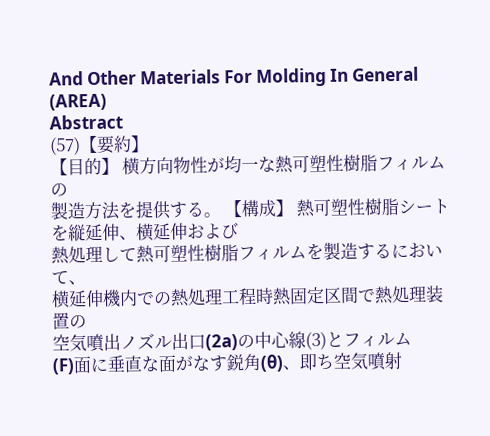And Other Materials For Molding In General (AREA)
Abstract
(57)【要約】
【目的】 横方向物性が均一な熱可塑性樹脂フィルムの
製造方法を提供する。 【構成】 熱可塑性樹脂シートを縦延伸、横延伸および
熱処理して熱可塑性樹脂フィルムを製造するにおいて、
横延伸機内での熱処理工程時熱固定区間で熱処理装置の
空気噴出ノズル出口(2a)の中心線(3)とフィルム
(F)面に垂直な面がなす鋭角(θ)、即ち空気噴射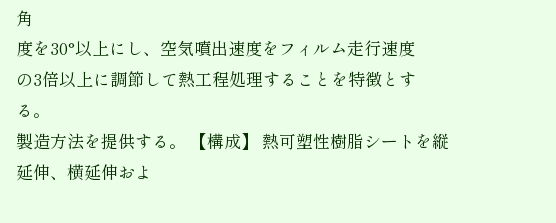角
度を30°以上にし、空気噴出速度をフィルム走行速度
の3倍以上に調節して熱工程処理することを特徴とす
る。
製造方法を提供する。 【構成】 熱可塑性樹脂シートを縦延伸、横延伸およ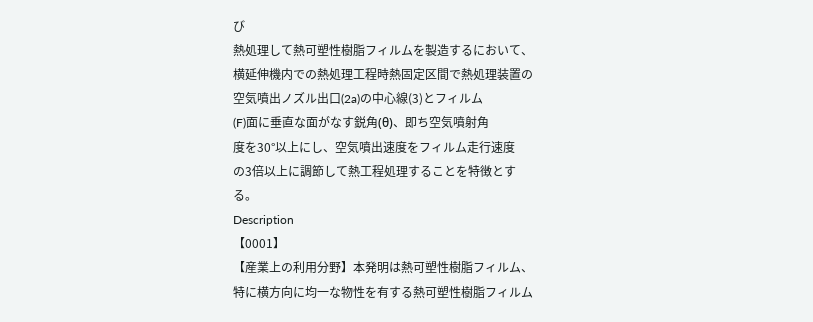び
熱処理して熱可塑性樹脂フィルムを製造するにおいて、
横延伸機内での熱処理工程時熱固定区間で熱処理装置の
空気噴出ノズル出口(2a)の中心線(3)とフィルム
(F)面に垂直な面がなす鋭角(θ)、即ち空気噴射角
度を30°以上にし、空気噴出速度をフィルム走行速度
の3倍以上に調節して熱工程処理することを特徴とす
る。
Description
【0001】
【産業上の利用分野】本発明は熱可塑性樹脂フィルム、
特に横方向に均一な物性を有する熱可塑性樹脂フィルム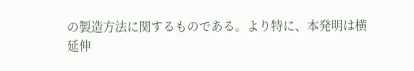の製造方法に関するものである。より特に、本発明は横
延伸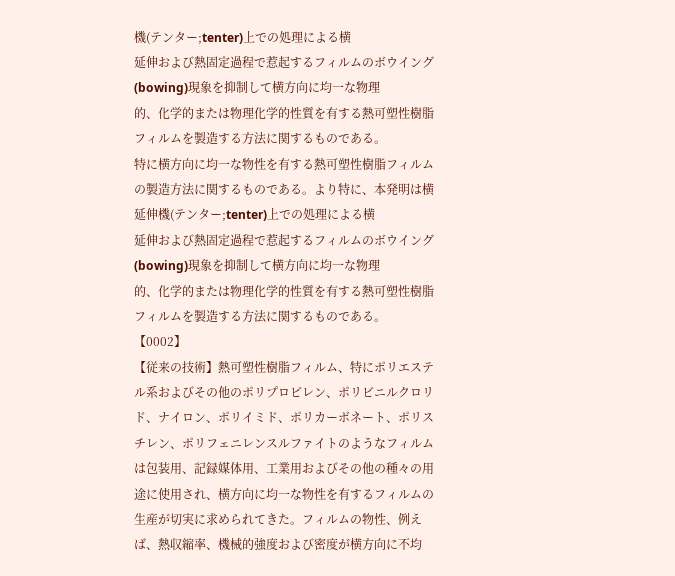機(テンター;tenter)上での処理による横
延伸および熱固定過程で惹起するフィルムのボウイング
(bowing)現象を抑制して横方向に均一な物理
的、化学的または物理化学的性質を有する熱可塑性樹脂
フィルムを製造する方法に関するものである。
特に横方向に均一な物性を有する熱可塑性樹脂フィルム
の製造方法に関するものである。より特に、本発明は横
延伸機(テンター;tenter)上での処理による横
延伸および熱固定過程で惹起するフィルムのボウイング
(bowing)現象を抑制して横方向に均一な物理
的、化学的または物理化学的性質を有する熱可塑性樹脂
フィルムを製造する方法に関するものである。
【0002】
【従来の技術】熱可塑性樹脂フィルム、特にポリエステ
ル系およびその他のポリプロピレン、ポリビニルクロリ
ド、ナイロン、ポリイミド、ポリカーボネート、ポリス
チレン、ポリフェニレンスルファイトのようなフィルム
は包装用、記録媒体用、工業用およびその他の種々の用
途に使用され、横方向に均一な物性を有するフィルムの
生産が切実に求められてきた。フィルムの物性、例え
ば、熱収縮率、機械的強度および密度が横方向に不均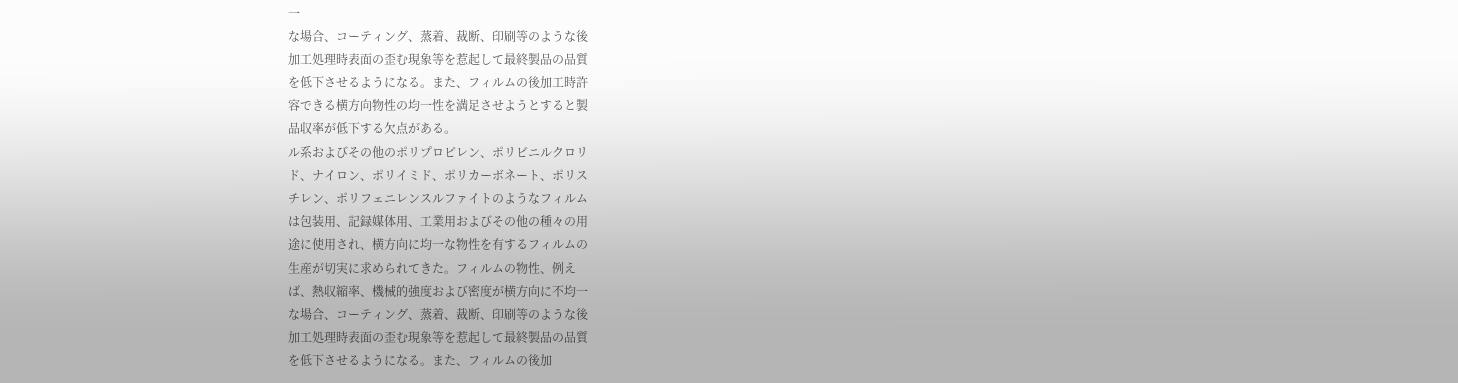一
な場合、コーティング、蒸着、裁断、印刷等のような後
加工処理時表面の歪む現象等を惹起して最終製品の品質
を低下させるようになる。また、フィルムの後加工時許
容できる横方向物性の均一性を満足させようとすると製
品収率が低下する欠点がある。
ル系およびその他のポリプロピレン、ポリビニルクロリ
ド、ナイロン、ポリイミド、ポリカーボネート、ポリス
チレン、ポリフェニレンスルファイトのようなフィルム
は包装用、記録媒体用、工業用およびその他の種々の用
途に使用され、横方向に均一な物性を有するフィルムの
生産が切実に求められてきた。フィルムの物性、例え
ば、熱収縮率、機械的強度および密度が横方向に不均一
な場合、コーティング、蒸着、裁断、印刷等のような後
加工処理時表面の歪む現象等を惹起して最終製品の品質
を低下させるようになる。また、フィルムの後加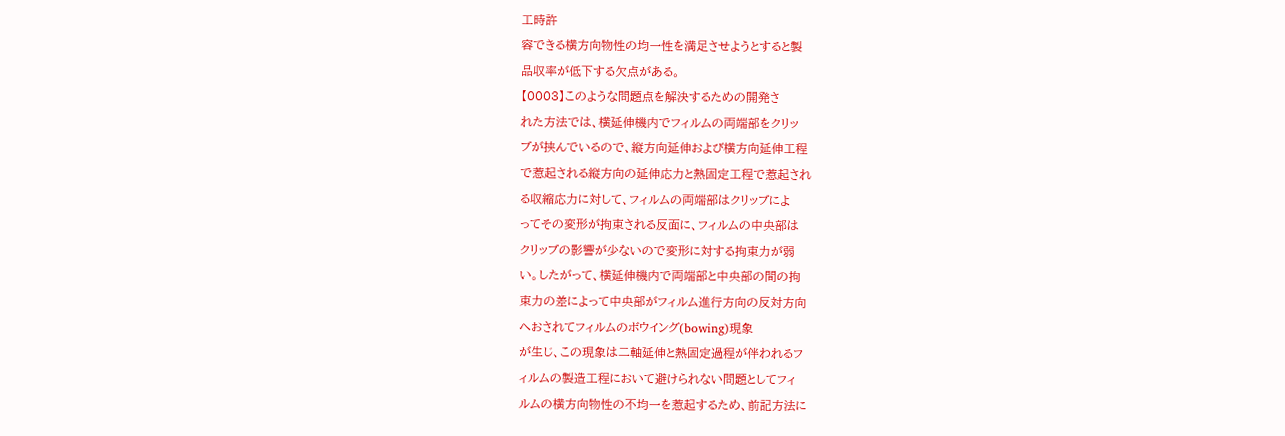工時許
容できる横方向物性の均一性を満足させようとすると製
品収率が低下する欠点がある。
【0003】このような問題点を解決するための開発さ
れた方法では、横延伸機内でフィルムの両端部をクリッ
ブが挟んでいるので、縦方向延伸および横方向延伸工程
で惹起される縦方向の延伸応力と熱固定工程で惹起され
る収縮応力に対して、フィルムの両端部はクリッブによ
ってその変形が拘束される反面に、フィルムの中央部は
クリッブの影響が少ないので変形に対する拘束力が弱
い。したがって、横延伸機内で両端部と中央部の間の拘
束力の差によって中央部がフィルム進行方向の反対方向
へおされてフィルムのボウイング(bowing)現象
が生じ、この現象は二軸延伸と熱固定過程が伴われるフ
ィルムの製造工程において避けられない問題としてフィ
ルムの横方向物性の不均一を惹起するため、前記方法に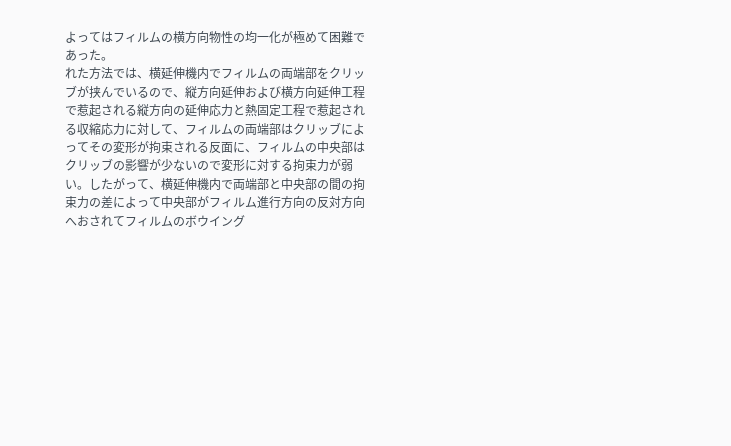よってはフィルムの横方向物性の均一化が極めて困難で
あった。
れた方法では、横延伸機内でフィルムの両端部をクリッ
ブが挟んでいるので、縦方向延伸および横方向延伸工程
で惹起される縦方向の延伸応力と熱固定工程で惹起され
る収縮応力に対して、フィルムの両端部はクリッブによ
ってその変形が拘束される反面に、フィルムの中央部は
クリッブの影響が少ないので変形に対する拘束力が弱
い。したがって、横延伸機内で両端部と中央部の間の拘
束力の差によって中央部がフィルム進行方向の反対方向
へおされてフィルムのボウイング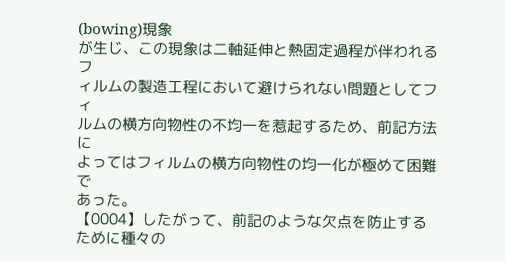(bowing)現象
が生じ、この現象は二軸延伸と熱固定過程が伴われるフ
ィルムの製造工程において避けられない問題としてフィ
ルムの横方向物性の不均一を惹起するため、前記方法に
よってはフィルムの横方向物性の均一化が極めて困難で
あった。
【0004】したがって、前記のような欠点を防止する
ために種々の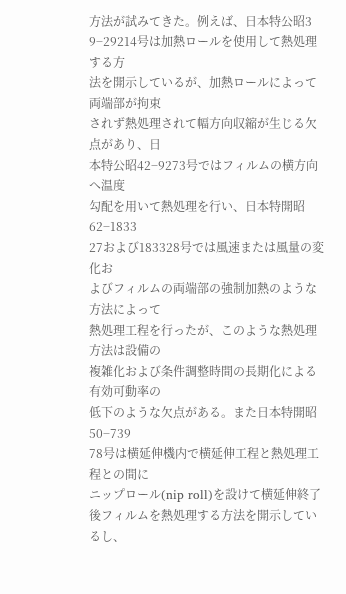方法が試みてきた。例えば、日本特公昭3
9−29214号は加熱ロールを使用して熱処理する方
法を開示しているが、加熱ロールによって両端部が拘束
されず熱処理されて幅方向収縮が生じる欠点があり、日
本特公昭42−9273号ではフィルムの横方向へ温度
勾配を用いて熱処理を行い、日本特開昭62−1833
27および183328号では風速または風量の変化お
よびフィルムの両端部の強制加熱のような方法によって
熱処理工程を行ったが、このような熱処理方法は設備の
複雑化および条件調整時間の長期化による有効可動率の
低下のような欠点がある。また日本特開昭50−739
78号は横延伸機内で横延伸工程と熱処理工程との間に
ニップロール(nip roll)を設けて横延伸終了
後フィルムを熱処理する方法を開示しているし、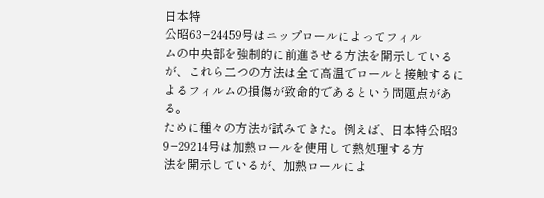日本特
公昭63−24459号はニップロールによってフィル
ムの中央部を強制的に前進させる方法を開示している
が、これら二つの方法は全て高温でロールと接触するに
よるフィルムの損傷が致命的であるという問題点があ
る。
ために種々の方法が試みてきた。例えば、日本特公昭3
9−29214号は加熱ロールを使用して熱処理する方
法を開示しているが、加熱ロールによ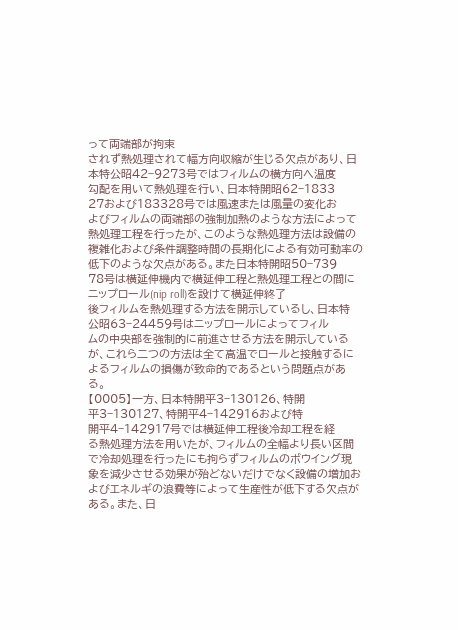って両端部が拘束
されず熱処理されて幅方向収縮が生じる欠点があり、日
本特公昭42−9273号ではフィルムの横方向へ温度
勾配を用いて熱処理を行い、日本特開昭62−1833
27および183328号では風速または風量の変化お
よびフィルムの両端部の強制加熱のような方法によって
熱処理工程を行ったが、このような熱処理方法は設備の
複雑化および条件調整時間の長期化による有効可動率の
低下のような欠点がある。また日本特開昭50−739
78号は横延伸機内で横延伸工程と熱処理工程との間に
ニップロール(nip roll)を設けて横延伸終了
後フィルムを熱処理する方法を開示しているし、日本特
公昭63−24459号はニップロールによってフィル
ムの中央部を強制的に前進させる方法を開示している
が、これら二つの方法は全て高温でロールと接触するに
よるフィルムの損傷が致命的であるという問題点があ
る。
【0005】一方、日本特開平3−130126、特開
平3−130127、特開平4−142916および特
開平4−142917号では横延伸工程後冷却工程を経
る熱処理方法を用いたが、フィルムの全幅より長い区間
で冷却処理を行ったにも拘らずフィルムのボウイング現
象を減少させる効果が殆どないだけでなく設備の増加お
よびエネルギの浪費等によって生産性が低下する欠点が
ある。また、日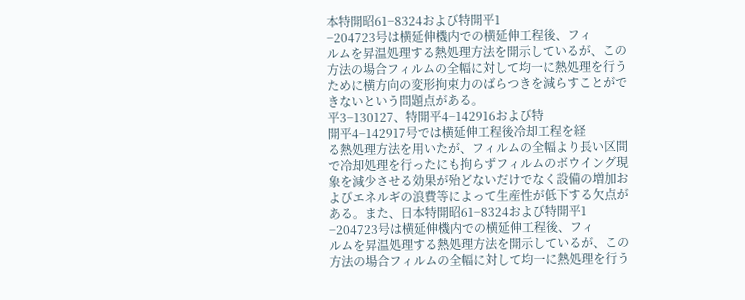本特開昭61−8324および特開平1
−204723号は横延伸機内での横延伸工程後、フィ
ルムを昇温処理する熱処理方法を開示しているが、この
方法の場合フィルムの全幅に対して均一に熱処理を行う
ために横方向の変形拘束力のばらつきを減らすことがで
きないという問題点がある。
平3−130127、特開平4−142916および特
開平4−142917号では横延伸工程後冷却工程を経
る熱処理方法を用いたが、フィルムの全幅より長い区間
で冷却処理を行ったにも拘らずフィルムのボウイング現
象を減少させる効果が殆どないだけでなく設備の増加お
よびエネルギの浪費等によって生産性が低下する欠点が
ある。また、日本特開昭61−8324および特開平1
−204723号は横延伸機内での横延伸工程後、フィ
ルムを昇温処理する熱処理方法を開示しているが、この
方法の場合フィルムの全幅に対して均一に熱処理を行う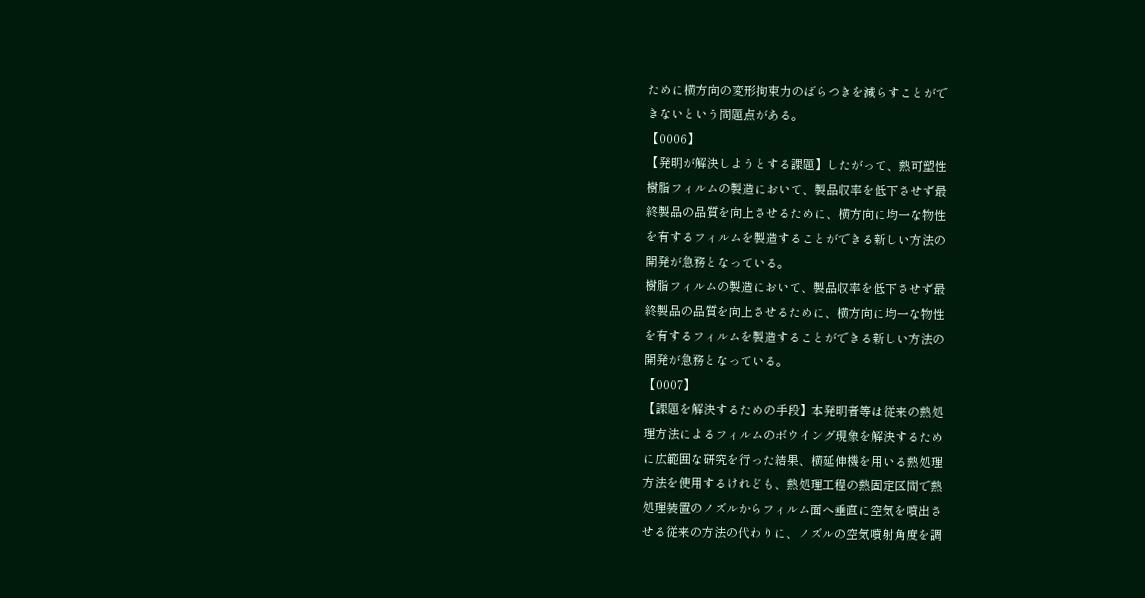ために横方向の変形拘束力のばらつきを減らすことがで
きないという問題点がある。
【0006】
【発明が解決しようとする課題】したがって、熱可塑性
樹脂フィルムの製造において、製品収率を低下させず最
終製品の品質を向上させるために、横方向に均一な物性
を有するフィルムを製造することができる新しい方法の
開発が急務となっている。
樹脂フィルムの製造において、製品収率を低下させず最
終製品の品質を向上させるために、横方向に均一な物性
を有するフィルムを製造することができる新しい方法の
開発が急務となっている。
【0007】
【課題を解決するための手段】本発明者等は従来の熱処
理方法によるフィルムのボウイング現象を解決するため
に広範囲な研究を行った結果、横延伸機を用いる熱処理
方法を使用するけれども、熱処理工程の熱固定区間で熱
処理装置のノズルからフィルム面へ垂直に空気を噴出さ
せる従来の方法の代わりに、ノズルの空気噴射角度を調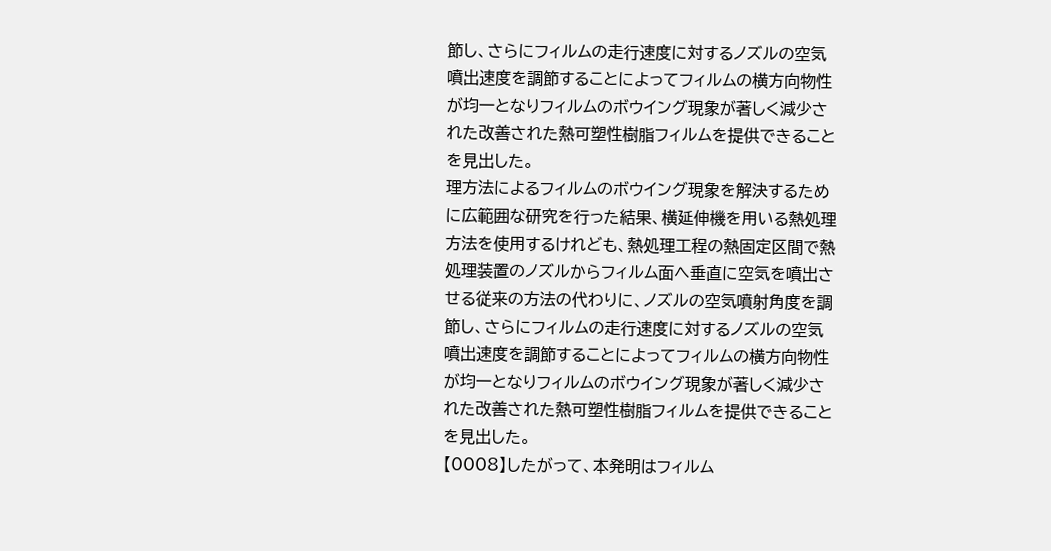節し、さらにフィルムの走行速度に対するノズルの空気
噴出速度を調節することによってフィルムの横方向物性
が均一となりフィルムのボウイング現象が著しく減少さ
れた改善された熱可塑性樹脂フィルムを提供できること
を見出した。
理方法によるフィルムのボウイング現象を解決するため
に広範囲な研究を行った結果、横延伸機を用いる熱処理
方法を使用するけれども、熱処理工程の熱固定区間で熱
処理装置のノズルからフィルム面へ垂直に空気を噴出さ
せる従来の方法の代わりに、ノズルの空気噴射角度を調
節し、さらにフィルムの走行速度に対するノズルの空気
噴出速度を調節することによってフィルムの横方向物性
が均一となりフィルムのボウイング現象が著しく減少さ
れた改善された熱可塑性樹脂フィルムを提供できること
を見出した。
【0008】したがって、本発明はフィルム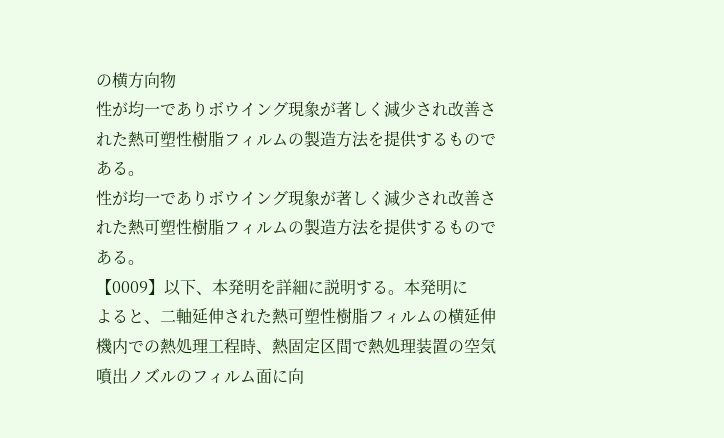の横方向物
性が均一でありボウイング現象が著しく減少され改善さ
れた熱可塑性樹脂フィルムの製造方法を提供するもので
ある。
性が均一でありボウイング現象が著しく減少され改善さ
れた熱可塑性樹脂フィルムの製造方法を提供するもので
ある。
【0009】以下、本発明を詳細に説明する。本発明に
よると、二軸延伸された熱可塑性樹脂フィルムの横延伸
機内での熱処理工程時、熱固定区間で熱処理装置の空気
噴出ノズルのフィルム面に向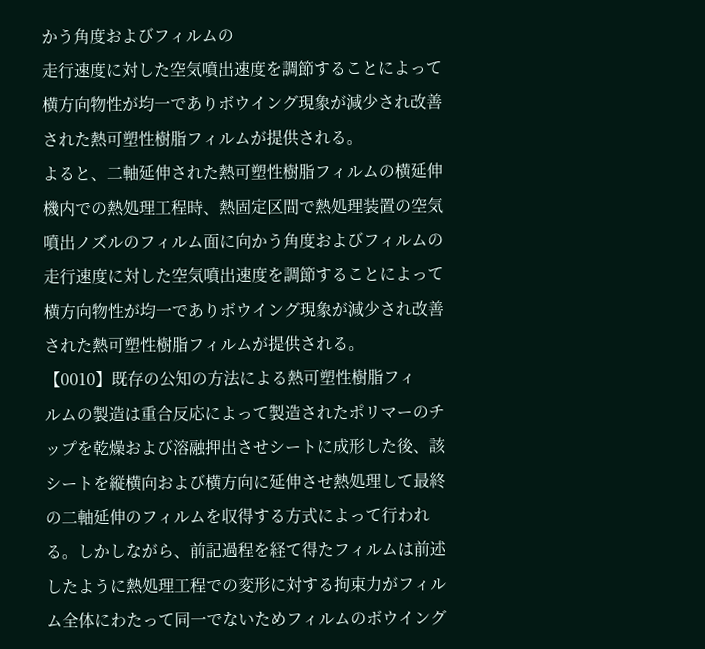かう角度およびフィルムの
走行速度に対した空気噴出速度を調節することによって
横方向物性が均一でありボウイング現象が減少され改善
された熱可塑性樹脂フィルムが提供される。
よると、二軸延伸された熱可塑性樹脂フィルムの横延伸
機内での熱処理工程時、熱固定区間で熱処理装置の空気
噴出ノズルのフィルム面に向かう角度およびフィルムの
走行速度に対した空気噴出速度を調節することによって
横方向物性が均一でありボウイング現象が減少され改善
された熱可塑性樹脂フィルムが提供される。
【0010】既存の公知の方法による熱可塑性樹脂フィ
ルムの製造は重合反応によって製造されたポリマーのチ
ップを乾燥および溶融押出させシートに成形した後、該
シートを縦横向および横方向に延伸させ熱処理して最終
の二軸延伸のフィルムを収得する方式によって行われ
る。しかしながら、前記過程を経て得たフィルムは前述
したように熱処理工程での変形に対する拘束力がフィル
ム全体にわたって同一でないためフィルムのボウイング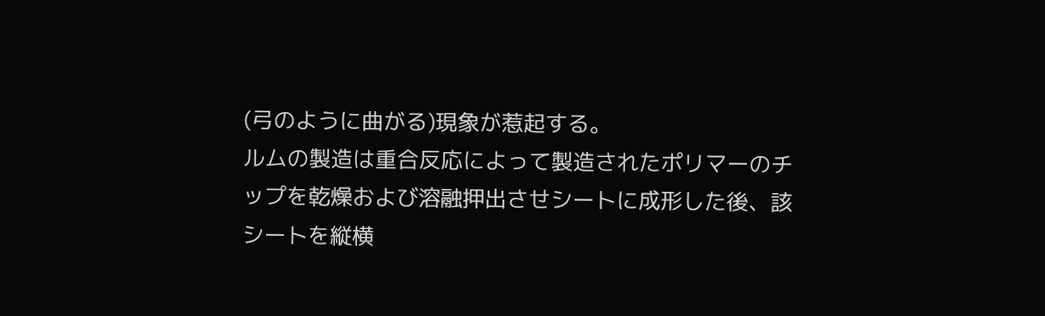(弓のように曲がる)現象が惹起する。
ルムの製造は重合反応によって製造されたポリマーのチ
ップを乾燥および溶融押出させシートに成形した後、該
シートを縦横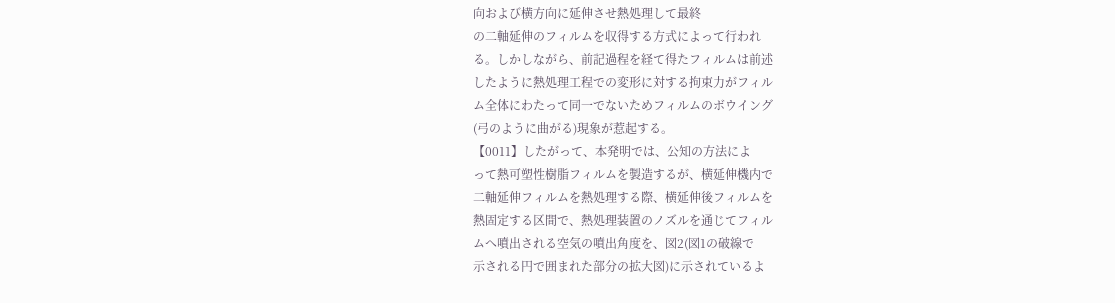向および横方向に延伸させ熱処理して最終
の二軸延伸のフィルムを収得する方式によって行われ
る。しかしながら、前記過程を経て得たフィルムは前述
したように熱処理工程での変形に対する拘束力がフィル
ム全体にわたって同一でないためフィルムのボウイング
(弓のように曲がる)現象が惹起する。
【0011】したがって、本発明では、公知の方法によ
って熱可塑性樹脂フィルムを製造するが、横延伸機内で
二軸延伸フィルムを熱処理する際、横延伸後フィルムを
熱固定する区間で、熱処理装置のノズルを通じてフィル
ムへ噴出される空気の噴出角度を、図2(図1の破線で
示される円で囲まれた部分の拡大図)に示されているよ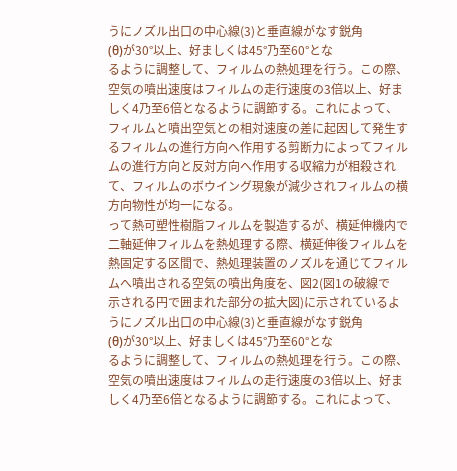うにノズル出口の中心線(3)と垂直線がなす鋭角
(θ)が30°以上、好ましくは45°乃至60°とな
るように調整して、フィルムの熱処理を行う。この際、
空気の噴出速度はフィルムの走行速度の3倍以上、好ま
しく4乃至6倍となるように調節する。これによって、
フィルムと噴出空気との相対速度の差に起因して発生す
るフィルムの進行方向へ作用する剪断力によってフィル
ムの進行方向と反対方向へ作用する収縮力が相殺され
て、フィルムのボウイング現象が減少されフィルムの横
方向物性が均一になる。
って熱可塑性樹脂フィルムを製造するが、横延伸機内で
二軸延伸フィルムを熱処理する際、横延伸後フィルムを
熱固定する区間で、熱処理装置のノズルを通じてフィル
ムへ噴出される空気の噴出角度を、図2(図1の破線で
示される円で囲まれた部分の拡大図)に示されているよ
うにノズル出口の中心線(3)と垂直線がなす鋭角
(θ)が30°以上、好ましくは45°乃至60°とな
るように調整して、フィルムの熱処理を行う。この際、
空気の噴出速度はフィルムの走行速度の3倍以上、好ま
しく4乃至6倍となるように調節する。これによって、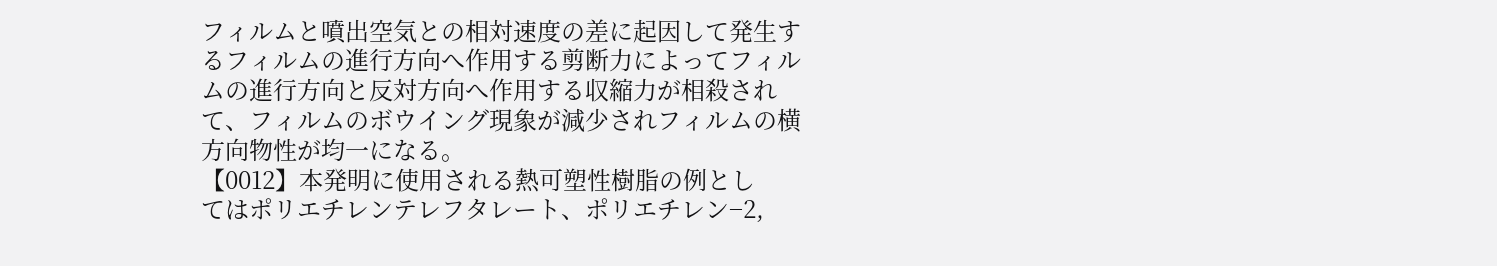フィルムと噴出空気との相対速度の差に起因して発生す
るフィルムの進行方向へ作用する剪断力によってフィル
ムの進行方向と反対方向へ作用する収縮力が相殺され
て、フィルムのボウイング現象が減少されフィルムの横
方向物性が均一になる。
【0012】本発明に使用される熱可塑性樹脂の例とし
てはポリエチレンテレフタレート、ポリエチレン−2,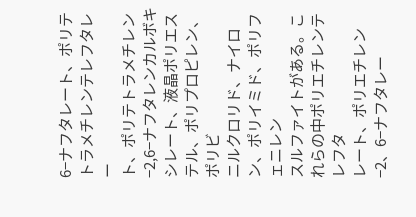6−ナフタレート、ポリテトラメチレンテレフタレー
ト、ポリテトラメチレン−2,6−ナフタレンカルボキ
シレート、液晶ポリエステル、ポリプロピレン、ポリビ
ニルクロリド、ナイロン、ポリイミド、ポリフェニレン
スルファイトがある。これらの中ポリエチレンテレフタ
レート、ポリエチレン−2、6−ナフタレー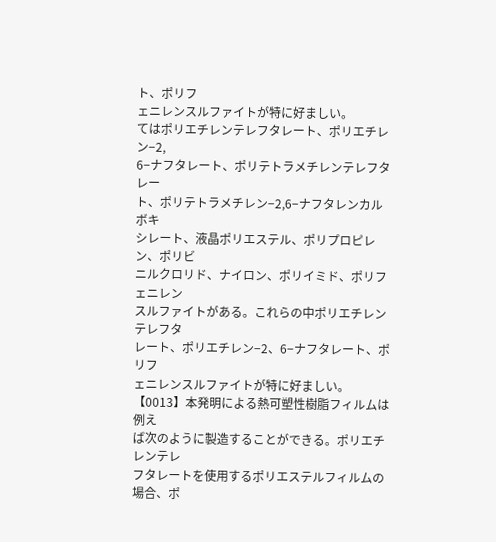ト、ポリフ
ェニレンスルファイトが特に好ましい。
てはポリエチレンテレフタレート、ポリエチレン−2,
6−ナフタレート、ポリテトラメチレンテレフタレー
ト、ポリテトラメチレン−2,6−ナフタレンカルボキ
シレート、液晶ポリエステル、ポリプロピレン、ポリビ
ニルクロリド、ナイロン、ポリイミド、ポリフェニレン
スルファイトがある。これらの中ポリエチレンテレフタ
レート、ポリエチレン−2、6−ナフタレート、ポリフ
ェニレンスルファイトが特に好ましい。
【0013】本発明による熱可塑性樹脂フィルムは例え
ば次のように製造することができる。ポリエチレンテレ
フタレートを使用するポリエステルフィルムの場合、ポ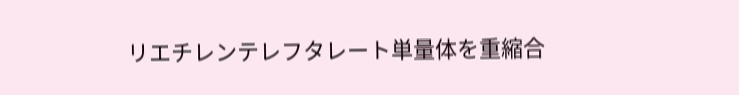リエチレンテレフタレート単量体を重縮合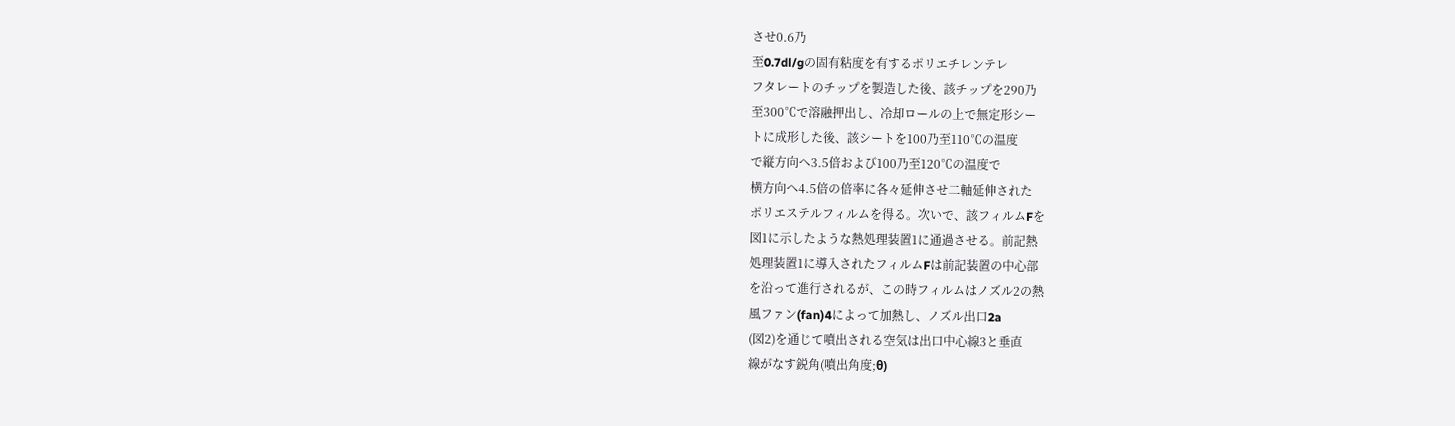させ0.6乃
至0.7dl/gの固有粘度を有するポリエチレンテレ
フタレートのチップを製造した後、該チップを290乃
至300℃で溶融押出し、冷却ロールの上で無定形シー
トに成形した後、該シートを100乃至110℃の温度
で縦方向へ3.5倍および100乃至120℃の温度で
横方向へ4.5倍の倍率に各々延伸させ二軸延伸された
ポリエステルフィルムを得る。次いで、該フィルムFを
図1に示したような熱処理装置1に通過させる。前記熱
処理装置1に導入されたフィルムFは前記装置の中心部
を沿って進行されるが、この時フィルムはノズル2の熱
風ファン(fan)4によって加熱し、ノズル出口2a
(図2)を通じて噴出される空気は出口中心線3と垂直
線がなす鋭角(噴出角度;θ)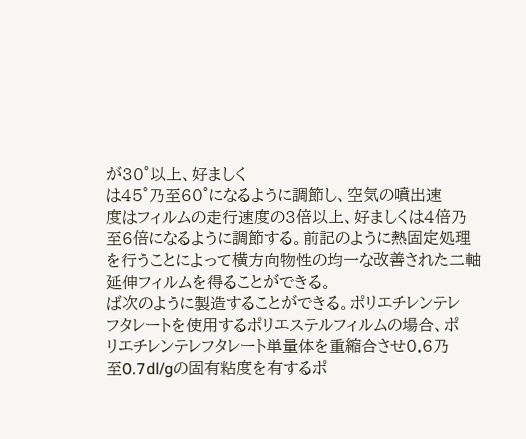が30°以上、好ましく
は45°乃至60°になるように調節し、空気の噴出速
度はフィルムの走行速度の3倍以上、好ましくは4倍乃
至6倍になるように調節する。前記のように熱固定処理
を行うことによって横方向物性の均一な改善された二軸
延伸フィルムを得ることができる。
ば次のように製造することができる。ポリエチレンテレ
フタレートを使用するポリエステルフィルムの場合、ポ
リエチレンテレフタレート単量体を重縮合させ0.6乃
至0.7dl/gの固有粘度を有するポ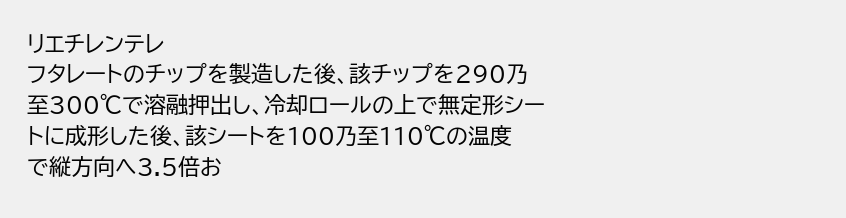リエチレンテレ
フタレートのチップを製造した後、該チップを290乃
至300℃で溶融押出し、冷却ロールの上で無定形シー
トに成形した後、該シートを100乃至110℃の温度
で縦方向へ3.5倍お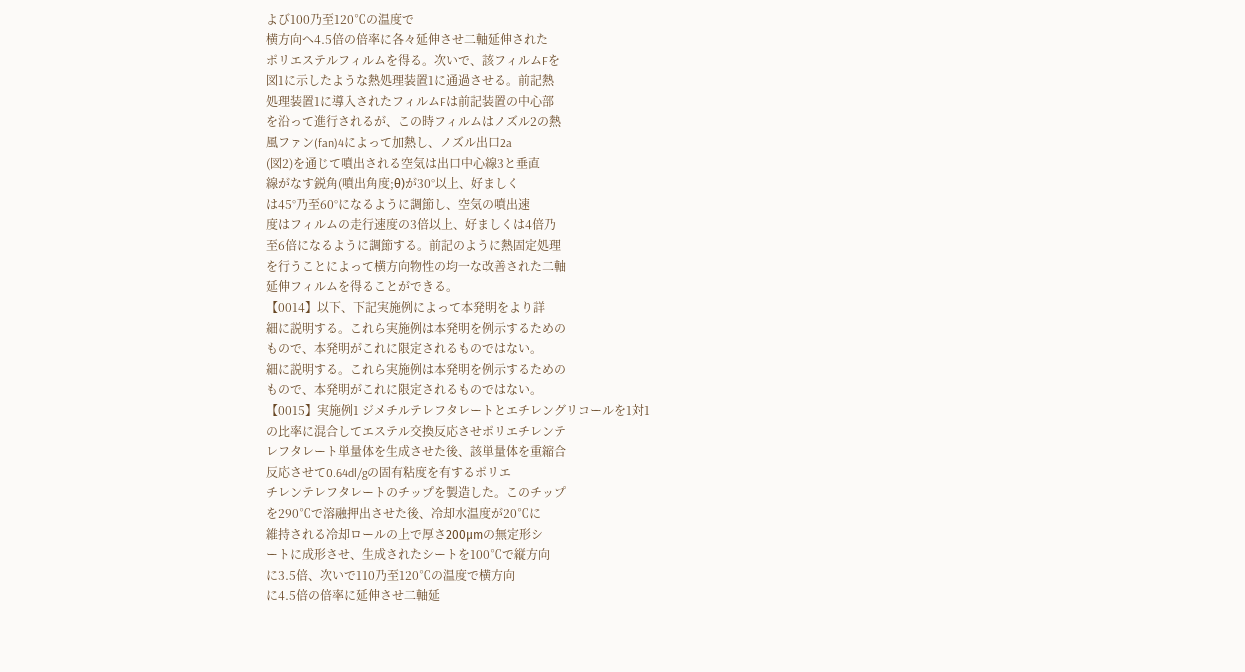よび100乃至120℃の温度で
横方向へ4.5倍の倍率に各々延伸させ二軸延伸された
ポリエステルフィルムを得る。次いで、該フィルムFを
図1に示したような熱処理装置1に通過させる。前記熱
処理装置1に導入されたフィルムFは前記装置の中心部
を沿って進行されるが、この時フィルムはノズル2の熱
風ファン(fan)4によって加熱し、ノズル出口2a
(図2)を通じて噴出される空気は出口中心線3と垂直
線がなす鋭角(噴出角度;θ)が30°以上、好ましく
は45°乃至60°になるように調節し、空気の噴出速
度はフィルムの走行速度の3倍以上、好ましくは4倍乃
至6倍になるように調節する。前記のように熱固定処理
を行うことによって横方向物性の均一な改善された二軸
延伸フィルムを得ることができる。
【0014】以下、下記実施例によって本発明をより詳
細に説明する。これら実施例は本発明を例示するための
もので、本発明がこれに限定されるものではない。
細に説明する。これら実施例は本発明を例示するための
もので、本発明がこれに限定されるものではない。
【0015】実施例1 ジメチルテレフタレートとエチレングリコールを1対1
の比率に混合してエステル交換反応させポリエチレンテ
レフタレート単量体を生成させた後、該単量体を重縮合
反応させて0.64dl/gの固有粘度を有するポリエ
チレンテレフタレートのチップを製造した。このチップ
を290℃で溶融押出させた後、冷却水温度が20℃に
維持される冷却ロールの上で厚さ200μmの無定形シ
ートに成形させ、生成されたシートを100℃で縦方向
に3.5倍、次いで110乃至120℃の温度で横方向
に4.5倍の倍率に延伸させ二軸延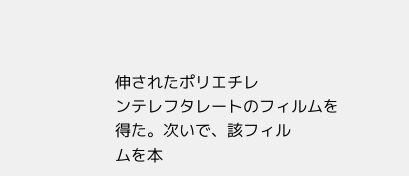伸されたポリエチレ
ンテレフタレートのフィルムを得た。次いで、該フィル
ムを本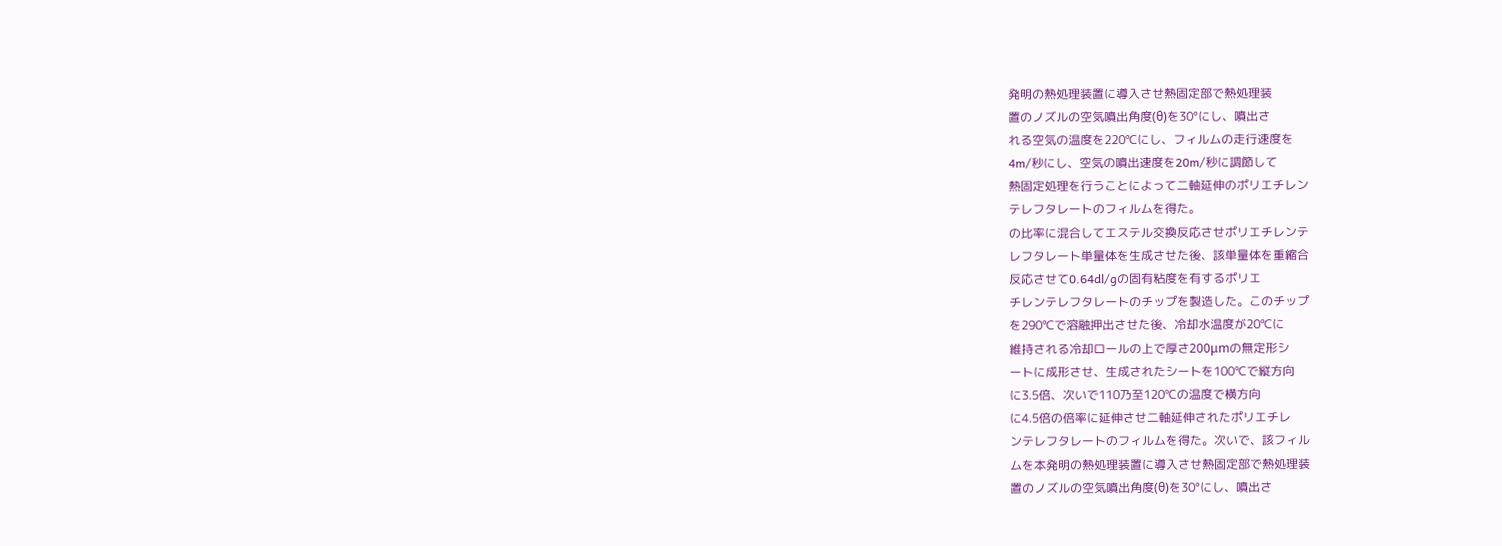発明の熱処理装置に導入させ熱固定部で熱処理装
置のノズルの空気噴出角度(θ)を30°にし、噴出さ
れる空気の温度を220℃にし、フィルムの走行速度を
4m/秒にし、空気の噴出速度を20m/秒に調節して
熱固定処理を行うことによって二軸延伸のポリエチレン
テレフタレートのフィルムを得た。
の比率に混合してエステル交換反応させポリエチレンテ
レフタレート単量体を生成させた後、該単量体を重縮合
反応させて0.64dl/gの固有粘度を有するポリエ
チレンテレフタレートのチップを製造した。このチップ
を290℃で溶融押出させた後、冷却水温度が20℃に
維持される冷却ロールの上で厚さ200μmの無定形シ
ートに成形させ、生成されたシートを100℃で縦方向
に3.5倍、次いで110乃至120℃の温度で横方向
に4.5倍の倍率に延伸させ二軸延伸されたポリエチレ
ンテレフタレートのフィルムを得た。次いで、該フィル
ムを本発明の熱処理装置に導入させ熱固定部で熱処理装
置のノズルの空気噴出角度(θ)を30°にし、噴出さ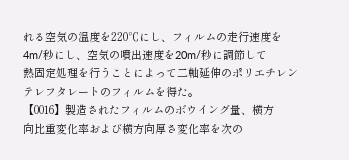れる空気の温度を220℃にし、フィルムの走行速度を
4m/秒にし、空気の噴出速度を20m/秒に調節して
熱固定処理を行うことによって二軸延伸のポリエチレン
テレフタレートのフィルムを得た。
【0016】製造されたフィルムのボウイング量、横方
向比重変化率および横方向厚さ変化率を次の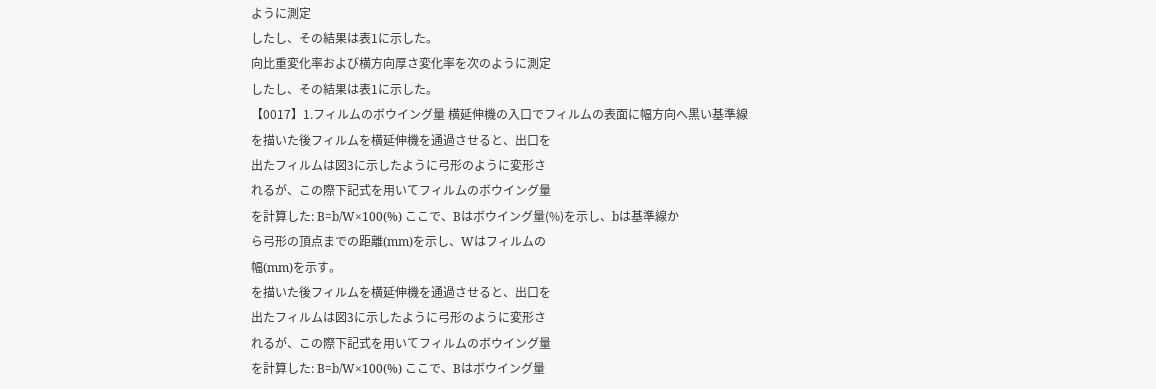ように測定
したし、その結果は表1に示した。
向比重変化率および横方向厚さ変化率を次のように測定
したし、その結果は表1に示した。
【0017】1.フィルムのボウイング量 横延伸機の入口でフィルムの表面に幅方向へ黒い基準線
を描いた後フィルムを横延伸機を通過させると、出口を
出たフィルムは図3に示したように弓形のように変形さ
れるが、この際下記式を用いてフィルムのボウイング量
を計算した: B=b/W×100(%) ここで、Bはボウイング量(%)を示し、bは基準線か
ら弓形の頂点までの距離(mm)を示し、Wはフィルムの
幅(mm)を示す。
を描いた後フィルムを横延伸機を通過させると、出口を
出たフィルムは図3に示したように弓形のように変形さ
れるが、この際下記式を用いてフィルムのボウイング量
を計算した: B=b/W×100(%) ここで、Bはボウイング量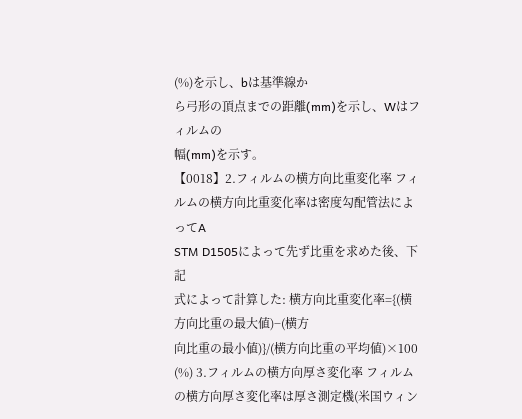(%)を示し、bは基準線か
ら弓形の頂点までの距離(mm)を示し、Wはフィルムの
幅(mm)を示す。
【0018】2.フィルムの横方向比重変化率 フィルムの横方向比重変化率は密度勾配管法によってA
STM D1505によって先ず比重を求めた後、下記
式によって計算した: 横方向比重変化率={(横方向比重の最大値)−(横方
向比重の最小値)}/(横方向比重の平均値)×100
(%) 3.フィルムの横方向厚さ変化率 フィルムの横方向厚さ変化率は厚さ測定機(米国ウィン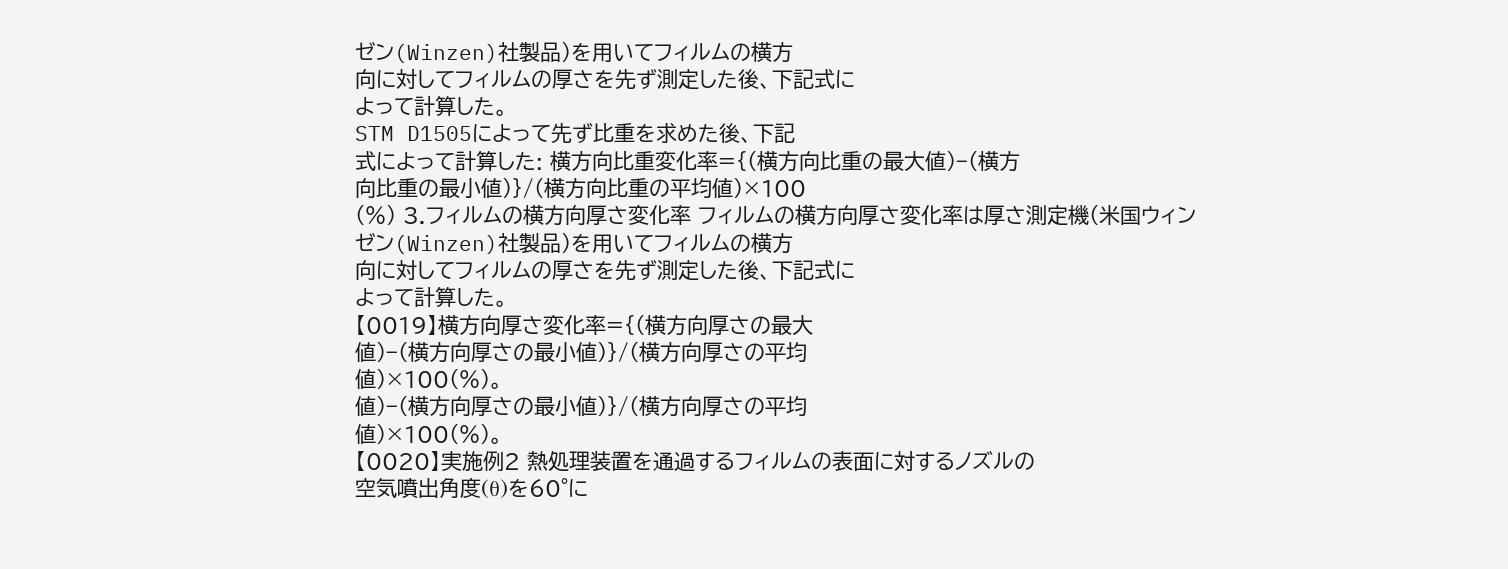ゼン(Winzen)社製品)を用いてフィルムの横方
向に対してフィルムの厚さを先ず測定した後、下記式に
よって計算した。
STM D1505によって先ず比重を求めた後、下記
式によって計算した: 横方向比重変化率={(横方向比重の最大値)−(横方
向比重の最小値)}/(横方向比重の平均値)×100
(%) 3.フィルムの横方向厚さ変化率 フィルムの横方向厚さ変化率は厚さ測定機(米国ウィン
ゼン(Winzen)社製品)を用いてフィルムの横方
向に対してフィルムの厚さを先ず測定した後、下記式に
よって計算した。
【0019】横方向厚さ変化率={(横方向厚さの最大
値)−(横方向厚さの最小値)}/(横方向厚さの平均
値)×100(%)。
値)−(横方向厚さの最小値)}/(横方向厚さの平均
値)×100(%)。
【0020】実施例2 熱処理装置を通過するフィルムの表面に対するノズルの
空気噴出角度(θ)を60°に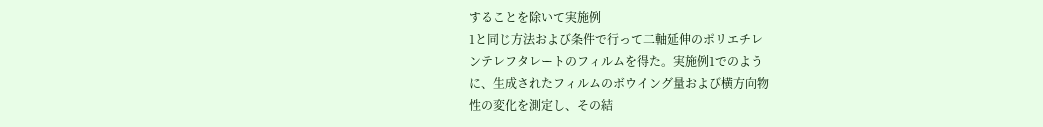することを除いて実施例
1と同じ方法および条件で行って二軸延伸のポリエチレ
ンテレフタレートのフィルムを得た。実施例1でのよう
に、生成されたフィルムのボウイング量および横方向物
性の変化を測定し、その結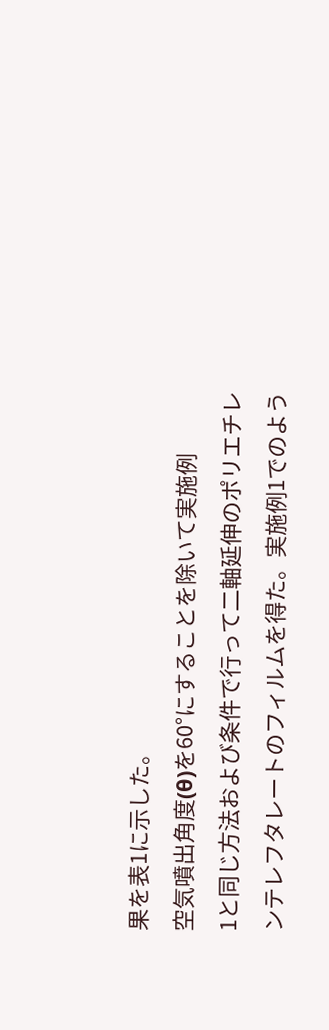果を表1に示した。
空気噴出角度(θ)を60°にすることを除いて実施例
1と同じ方法および条件で行って二軸延伸のポリエチレ
ンテレフタレートのフィルムを得た。実施例1でのよう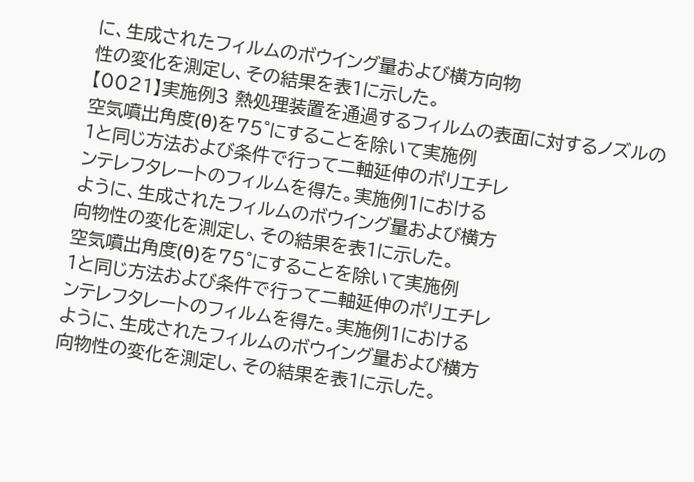に、生成されたフィルムのボウイング量および横方向物
性の変化を測定し、その結果を表1に示した。
【0021】実施例3 熱処理装置を通過するフィルムの表面に対するノズルの
空気噴出角度(θ)を75°にすることを除いて実施例
1と同じ方法および条件で行って二軸延伸のポリエチレ
ンテレフタレートのフィルムを得た。実施例1における
ように、生成されたフィルムのボウイング量および横方
向物性の変化を測定し、その結果を表1に示した。
空気噴出角度(θ)を75°にすることを除いて実施例
1と同じ方法および条件で行って二軸延伸のポリエチレ
ンテレフタレートのフィルムを得た。実施例1における
ように、生成されたフィルムのボウイング量および横方
向物性の変化を測定し、その結果を表1に示した。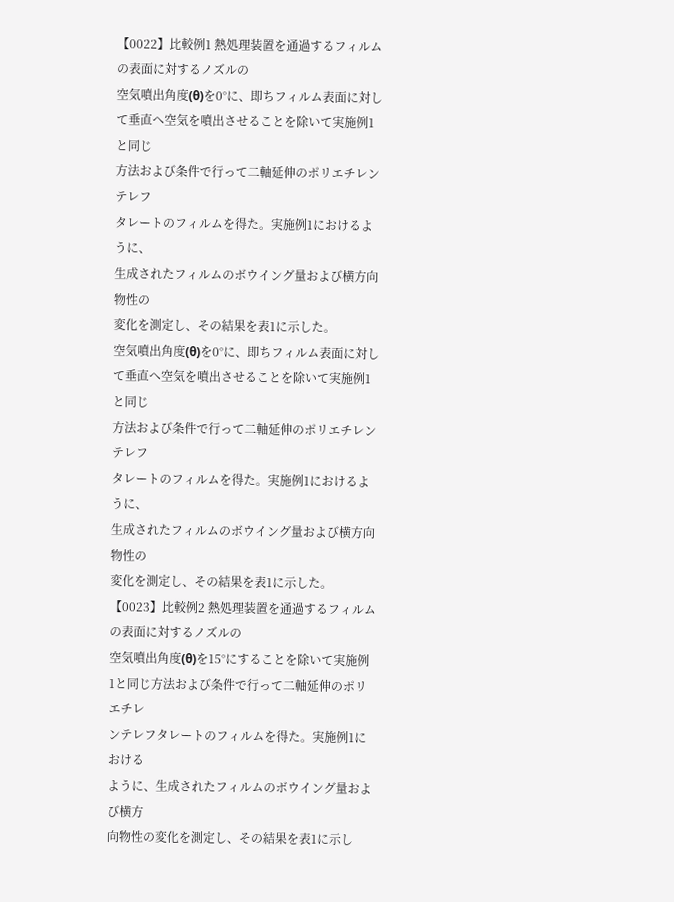【0022】比較例1 熱処理装置を通過するフィルムの表面に対するノズルの
空気噴出角度(θ)を0°に、即ちフィルム表面に対し
て垂直へ空気を噴出させることを除いて実施例1と同じ
方法および条件で行って二軸延伸のポリエチレンテレフ
タレートのフィルムを得た。実施例1におけるように、
生成されたフィルムのボウイング量および横方向物性の
変化を測定し、その結果を表1に示した。
空気噴出角度(θ)を0°に、即ちフィルム表面に対し
て垂直へ空気を噴出させることを除いて実施例1と同じ
方法および条件で行って二軸延伸のポリエチレンテレフ
タレートのフィルムを得た。実施例1におけるように、
生成されたフィルムのボウイング量および横方向物性の
変化を測定し、その結果を表1に示した。
【0023】比較例2 熱処理装置を通過するフィルムの表面に対するノズルの
空気噴出角度(θ)を15°にすることを除いて実施例
1と同じ方法および条件で行って二軸延伸のポリエチレ
ンテレフタレートのフィルムを得た。実施例1における
ように、生成されたフィルムのボウイング量および横方
向物性の変化を測定し、その結果を表1に示し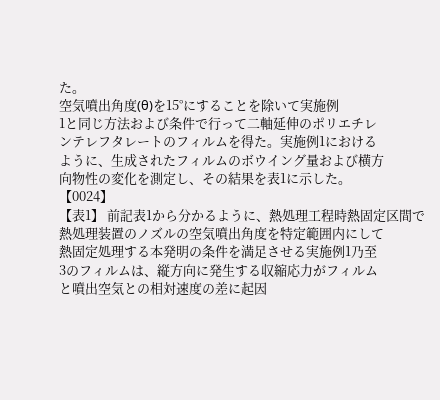た。
空気噴出角度(θ)を15°にすることを除いて実施例
1と同じ方法および条件で行って二軸延伸のポリエチレ
ンテレフタレートのフィルムを得た。実施例1における
ように、生成されたフィルムのボウイング量および横方
向物性の変化を測定し、その結果を表1に示した。
【0024】
【表1】 前記表1から分かるように、熱処理工程時熱固定区間で
熱処理装置のノズルの空気噴出角度を特定範囲内にして
熱固定処理する本発明の条件を満足させる実施例1乃至
3のフィルムは、縦方向に発生する収縮応力がフィルム
と噴出空気との相対速度の差に起因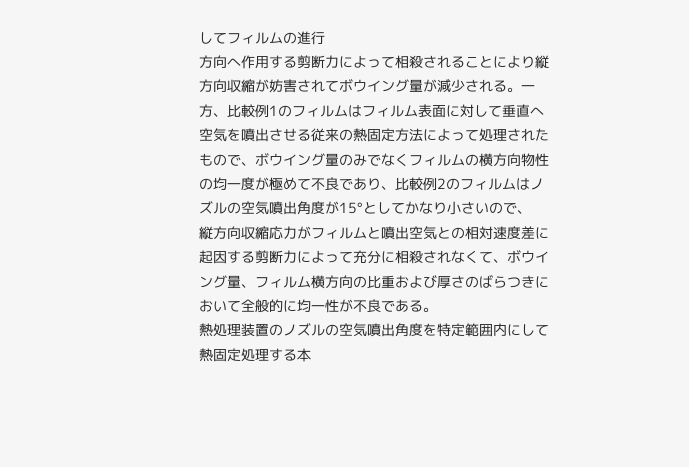してフィルムの進行
方向へ作用する剪断力によって相殺されることにより縦
方向収縮が妨害されてボウイング量が減少される。一
方、比較例1のフィルムはフィルム表面に対して垂直へ
空気を噴出させる従来の熱固定方法によって処理された
もので、ボウイング量のみでなくフィルムの横方向物性
の均一度が極めて不良であり、比較例2のフィルムはノ
ズルの空気噴出角度が15°としてかなり小さいので、
縦方向収縮応力がフィルムと噴出空気との相対速度差に
起因する剪断力によって充分に相殺されなくて、ボウイ
ング量、フィルム横方向の比重および厚さのばらつきに
おいて全般的に均一性が不良である。
熱処理装置のノズルの空気噴出角度を特定範囲内にして
熱固定処理する本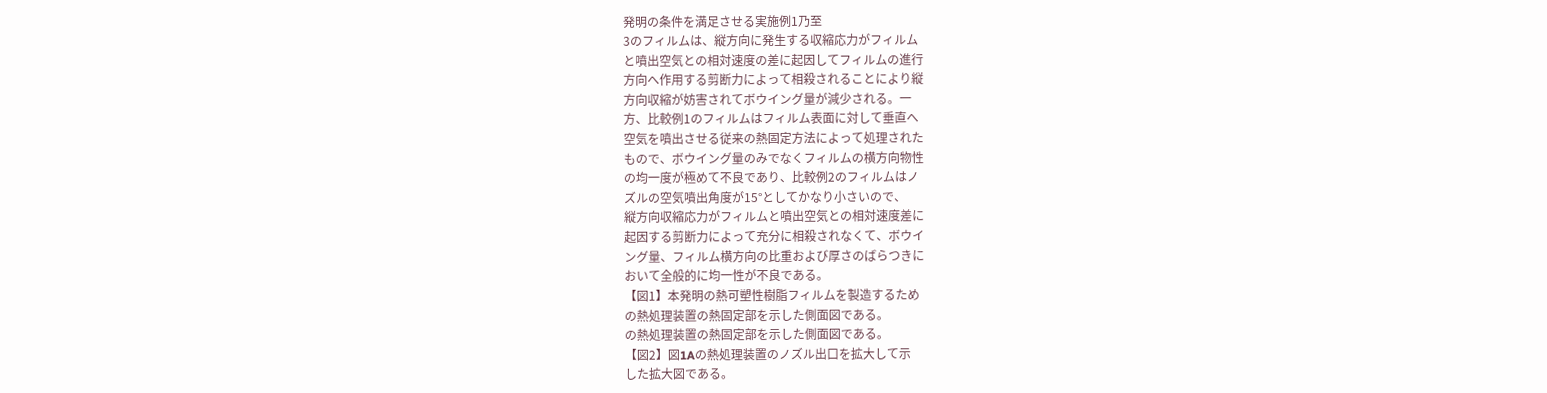発明の条件を満足させる実施例1乃至
3のフィルムは、縦方向に発生する収縮応力がフィルム
と噴出空気との相対速度の差に起因してフィルムの進行
方向へ作用する剪断力によって相殺されることにより縦
方向収縮が妨害されてボウイング量が減少される。一
方、比較例1のフィルムはフィルム表面に対して垂直へ
空気を噴出させる従来の熱固定方法によって処理された
もので、ボウイング量のみでなくフィルムの横方向物性
の均一度が極めて不良であり、比較例2のフィルムはノ
ズルの空気噴出角度が15°としてかなり小さいので、
縦方向収縮応力がフィルムと噴出空気との相対速度差に
起因する剪断力によって充分に相殺されなくて、ボウイ
ング量、フィルム横方向の比重および厚さのばらつきに
おいて全般的に均一性が不良である。
【図1】本発明の熱可塑性樹脂フィルムを製造するため
の熱処理装置の熱固定部を示した側面図である。
の熱処理装置の熱固定部を示した側面図である。
【図2】図1Aの熱処理装置のノズル出口を拡大して示
した拡大図である。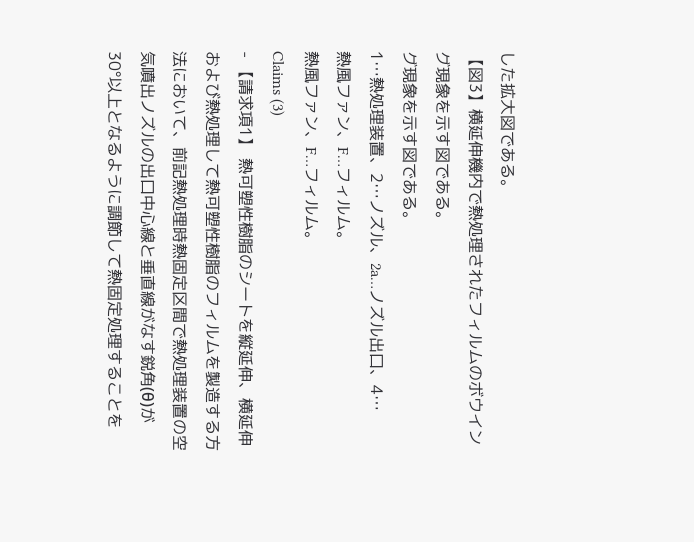した拡大図である。
【図3】横延伸機内で熱処理されたフィルムのボウイン
グ現象を示す図である。
グ現象を示す図である。
1…熱処理装置、2…ノズル、2a…ノズル出口、4…
熱風ファン、F…フィルム。
熱風ファン、F…フィルム。
Claims (3)
- 【請求項1】 熱可塑性樹脂のシートを縦延伸、横延伸
および熱処理して熱可塑性樹脂のフィルムを製造する方
法において、前記熱処理時熱固定区間で熱処理装置の空
気噴出ノズルの出口中心線と垂直線がなす鋭角(θ)が
30°以上となるように調節して熱固定処理することを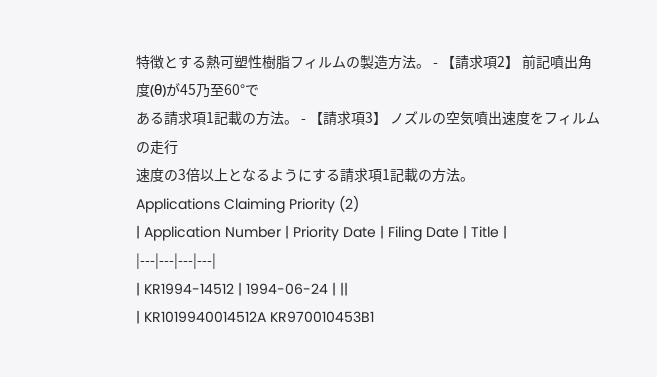特徴とする熱可塑性樹脂フィルムの製造方法。 - 【請求項2】 前記噴出角度(θ)が45乃至60°で
ある請求項1記載の方法。 - 【請求項3】 ノズルの空気噴出速度をフィルムの走行
速度の3倍以上となるようにする請求項1記載の方法。
Applications Claiming Priority (2)
| Application Number | Priority Date | Filing Date | Title |
|---|---|---|---|
| KR1994-14512 | 1994-06-24 | ||
| KR1019940014512A KR970010453B1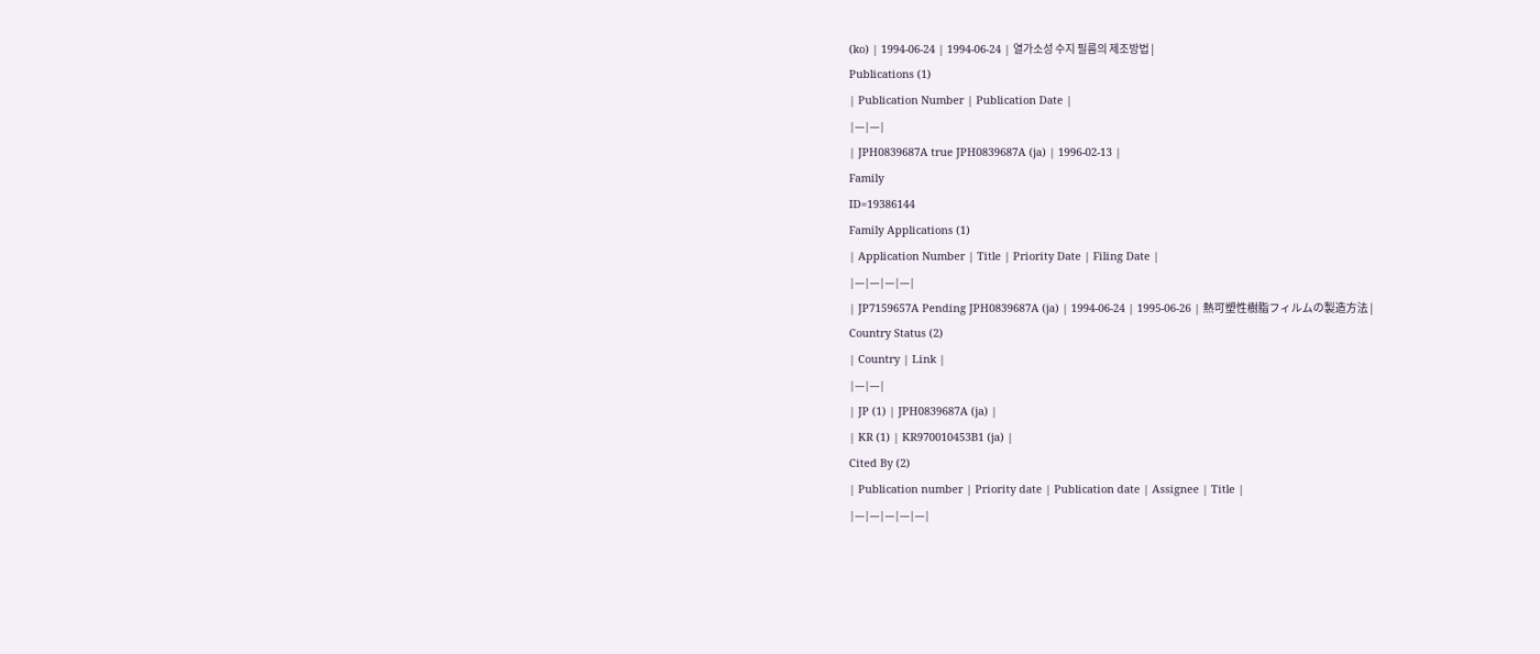(ko) | 1994-06-24 | 1994-06-24 | 열가소성 수지 필름의 제조방법 |
Publications (1)
| Publication Number | Publication Date |
|---|---|
| JPH0839687A true JPH0839687A (ja) | 1996-02-13 |
Family
ID=19386144
Family Applications (1)
| Application Number | Title | Priority Date | Filing Date |
|---|---|---|---|
| JP7159657A Pending JPH0839687A (ja) | 1994-06-24 | 1995-06-26 | 熱可塑性樹脂フィルムの製造方法 |
Country Status (2)
| Country | Link |
|---|---|
| JP (1) | JPH0839687A (ja) |
| KR (1) | KR970010453B1 (ja) |
Cited By (2)
| Publication number | Priority date | Publication date | Assignee | Title |
|---|---|---|---|---|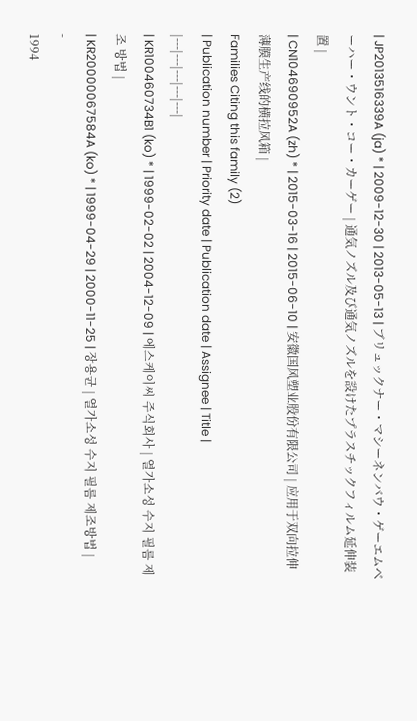| JP2013516339A (ja) * | 2009-12-30 | 2013-05-13 | ブリュックナー・マシーネンバウ・ゲーエムベーハー・ウント・コー・カーゲー | 通気ノズル及び通気ノズルを設けたプラスチックフィルム延伸装置 |
| CN104690952A (zh) * | 2015-03-16 | 2015-06-10 | 安徽国风塑业股份有限公司 | 应用于双向拉伸薄膜生产线的横拉风箱 |
Families Citing this family (2)
| Publication number | Priority date | Publication date | Assignee | Title |
|---|---|---|---|---|
| KR100460734B1 (ko) * | 1999-02-02 | 2004-12-09 | 에스케이씨 주식회사 | 열가소성 수지 필름 제조 방법 |
| KR20000067584A (ko) * | 1999-04-29 | 2000-11-25 | 장용균 | 열가소성 수지 필름 제조방법 |
-
1994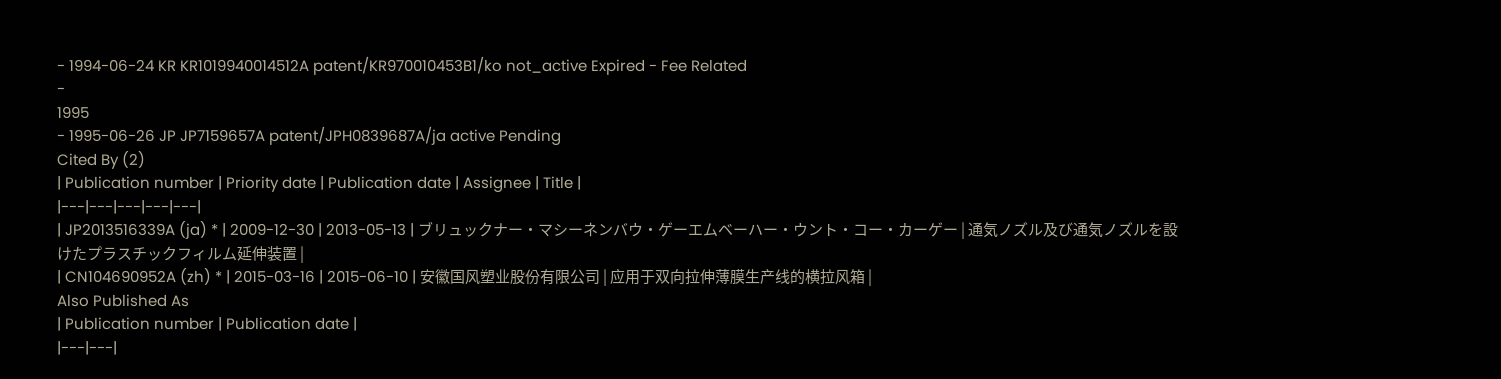- 1994-06-24 KR KR1019940014512A patent/KR970010453B1/ko not_active Expired - Fee Related
-
1995
- 1995-06-26 JP JP7159657A patent/JPH0839687A/ja active Pending
Cited By (2)
| Publication number | Priority date | Publication date | Assignee | Title |
|---|---|---|---|---|
| JP2013516339A (ja) * | 2009-12-30 | 2013-05-13 | ブリュックナー・マシーネンバウ・ゲーエムベーハー・ウント・コー・カーゲー | 通気ノズル及び通気ノズルを設けたプラスチックフィルム延伸装置 |
| CN104690952A (zh) * | 2015-03-16 | 2015-06-10 | 安徽国风塑业股份有限公司 | 应用于双向拉伸薄膜生产线的横拉风箱 |
Also Published As
| Publication number | Publication date |
|---|---|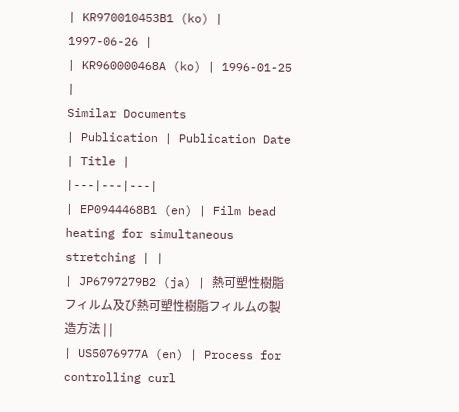| KR970010453B1 (ko) | 1997-06-26 |
| KR960000468A (ko) | 1996-01-25 |
Similar Documents
| Publication | Publication Date | Title |
|---|---|---|
| EP0944468B1 (en) | Film bead heating for simultaneous stretching | |
| JP6797279B2 (ja) | 熱可塑性樹脂フィルム及び熱可塑性樹脂フィルムの製造方法 | |
| US5076977A (en) | Process for controlling curl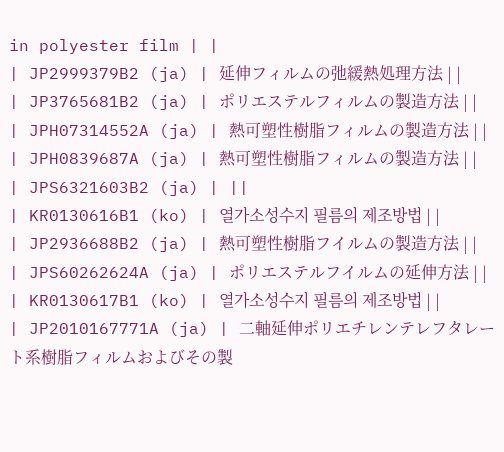in polyester film | |
| JP2999379B2 (ja) | 延伸フィルムの弛緩熱処理方法 | |
| JP3765681B2 (ja) | ポリエステルフィルムの製造方法 | |
| JPH07314552A (ja) | 熱可塑性樹脂フィルムの製造方法 | |
| JPH0839687A (ja) | 熱可塑性樹脂フィルムの製造方法 | |
| JPS6321603B2 (ja) | ||
| KR0130616B1 (ko) | 열가소성수지 필름의 제조방법 | |
| JP2936688B2 (ja) | 熱可塑性樹脂フイルムの製造方法 | |
| JPS60262624A (ja) | ポリエステルフイルムの延伸方法 | |
| KR0130617B1 (ko) | 열가소성수지 필름의 제조방법 | |
| JP2010167771A (ja) | 二軸延伸ポリエチレンテレフタレート系樹脂フィルムおよびその製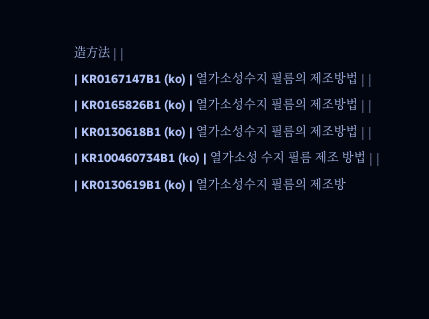造方法 | |
| KR0167147B1 (ko) | 열가소성수지 필름의 제조방법 | |
| KR0165826B1 (ko) | 열가소성수지 필름의 제조방법 | |
| KR0130618B1 (ko) | 열가소성수지 필름의 제조방법 | |
| KR100460734B1 (ko) | 열가소성 수지 필름 제조 방법 | |
| KR0130619B1 (ko) | 열가소성수지 필름의 제조방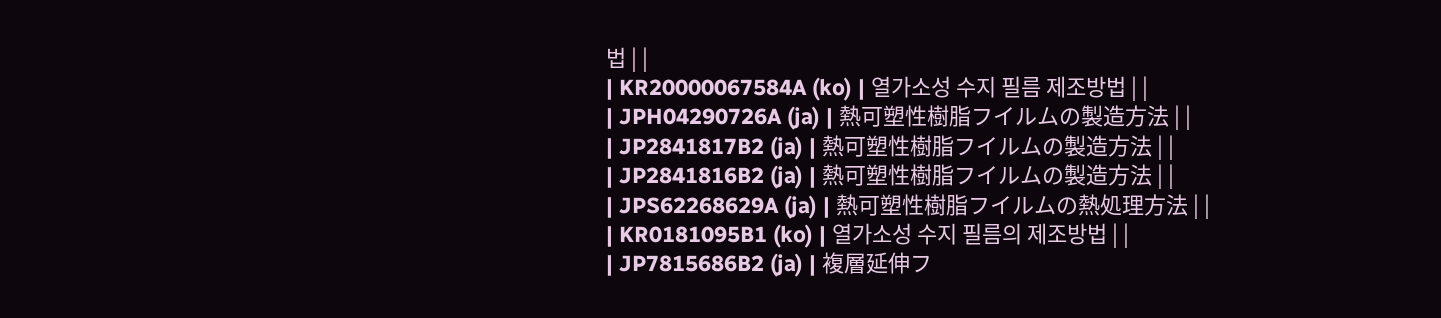법 | |
| KR20000067584A (ko) | 열가소성 수지 필름 제조방법 | |
| JPH04290726A (ja) | 熱可塑性樹脂フイルムの製造方法 | |
| JP2841817B2 (ja) | 熱可塑性樹脂フイルムの製造方法 | |
| JP2841816B2 (ja) | 熱可塑性樹脂フイルムの製造方法 | |
| JPS62268629A (ja) | 熱可塑性樹脂フイルムの熱処理方法 | |
| KR0181095B1 (ko) | 열가소성 수지 필름의 제조방법 | |
| JP7815686B2 (ja) | 複層延伸フ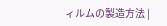ィルムの製造方法 |